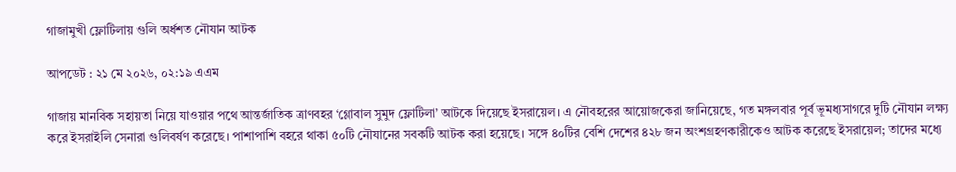গাজামুখী ফ্লোটিলায় গুলি অর্ধশত নৌযান আটক

আপডেট : ২১ মে ২০২৬, ০২:১৯ এএম

গাজায় মানবিক সহায়তা নিয়ে যাওয়ার পথে আন্তর্জাতিক ত্রাণবহর ‘গ্লোবাল সুমুদ ফ্লোটিলা’ আটকে দিয়েছে ইসরায়েল। এ নৌবহরের আয়োজকেরা জানিয়েছে, গত মঙ্গলবার পূর্ব ভূমধ্যসাগরে দুটি নৌযান লক্ষ্য করে ইসরাইলি সেনারা গুলিবর্ষণ করেছে। পাশাপাশি বহরে থাকা ৫০টি নৌযানের সবকটি আটক করা হয়েছে। সঙ্গে ৪০টির বেশি দেশের ৪২৮ জন অংশগ্রহণকারীকেও আটক করেছে ইসরায়েল; তাদের মধ্যে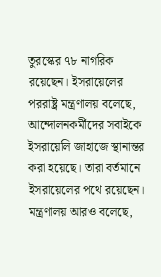তুরস্কের ৭৮ নাগরিক রয়েছেন। ইসরায়েলের পররাষ্ট্র মন্ত্রণালয় বলেছে, আন্দোলনকর্মীদের সবাইকে ইসরায়েলি জাহাজে স্থানান্তর করা হয়েছে। তারা বর্তমানে ইসরায়েলের পথে রয়েছেন। মন্ত্রণালয় আরও বলেছে,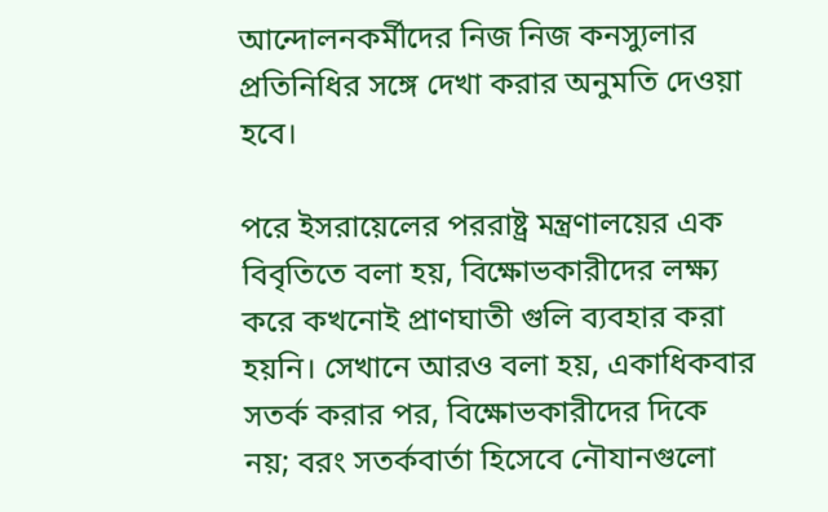আন্দোলনকর্মীদের নিজ নিজ কনস্যুলার প্রতিনিধির সঙ্গে দেখা করার অনুমতি দেওয়া হবে।

পরে ইসরায়েলের পররাষ্ট্র মন্ত্রণালয়ের এক বিবৃতিতে বলা হয়, বিক্ষোভকারীদের লক্ষ্য করে কখনোই প্রাণঘাতী গুলি ব্যবহার করা হয়নি। সেখানে আরও বলা হয়, একাধিকবার সতর্ক করার পর, বিক্ষোভকারীদের দিকে নয়; বরং সতর্কবার্তা হিসেবে নৌযানগুলো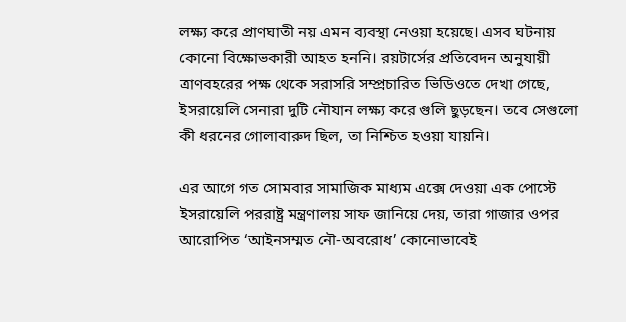লক্ষ্য করে প্রাণঘাতী নয় এমন ব্যবস্থা নেওয়া হয়েছে। এসব ঘটনায় কোনো বিক্ষোভকারী আহত হননি। রয়টার্সের প্রতিবেদন অনুযায়ী ত্রাণবহরের পক্ষ থেকে সরাসরি সম্প্রচারিত ভিডিওতে দেখা গেছে, ইসরায়েলি সেনারা দুটি নৌযান লক্ষ্য করে গুলি ছুড়ছেন। তবে সেগুলো কী ধরনের গোলাবারুদ ছিল, তা নিশ্চিত হওয়া যায়নি।

এর আগে গত সোমবার সামাজিক মাধ্যম এক্সে দেওয়া এক পোস্টে ইসরায়েলি পররাষ্ট্র মন্ত্রণালয় সাফ জানিয়ে দেয়, তারা গাজার ওপর আরোপিত ‘আইনসম্মত নৌ-অবরোধ’ কোনোভাবেই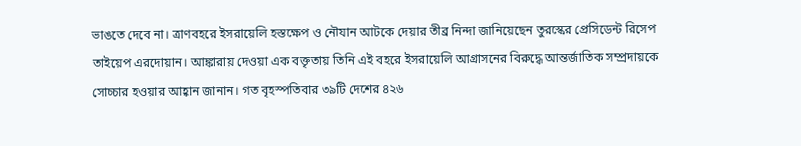ভাঙতে দেবে না। ত্রাণবহরে ইসরায়েলি হস্তক্ষেপ ও নৌযান আটকে দেয়ার তীব্র নিন্দা জানিয়েছেন তুরস্কের প্রেসিডেন্ট রিসেপ তাইয়েপ এরদোয়ান। আঙ্কারায় দেওয়া এক বক্তৃতায় তিনি এই বহরে ইসরায়েলি আগ্রাসনের বিরুদ্ধে আন্তর্জাতিক সম্প্রদায়কে সোচ্চার হওয়ার আহ্বান জানান। গত বৃহস্পতিবার ৩৯টি দেশের ৪২৬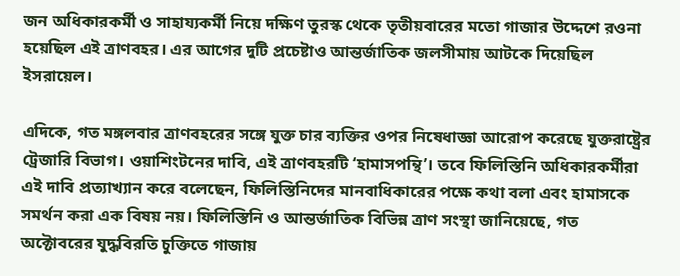জন অধিকারকর্মী ও সাহায্যকর্মী নিয়ে দক্ষিণ তুরস্ক থেকে তৃতীয়বারের মতো গাজার উদ্দেশে রওনা হয়েছিল এই ত্রাণবহর। এর আগের দুটি প্রচেষ্টাও আন্তর্জাতিক জলসীমায় আটকে দিয়েছিল ইসরায়েল।

এদিকে, গত মঙ্গলবার ত্রাণবহরের সঙ্গে যুক্ত চার ব্যক্তির ওপর নিষেধাজ্ঞা আরোপ করেছে যুক্তরাষ্ট্রের ট্রেজারি বিভাগ। ওয়াশিংটনের দাবি, এই ত্রাণবহরটি ‘হামাসপন্থি’। তবে ফিলিস্তিনি অধিকারকর্মীরা এই দাবি প্রত্যাখ্যান করে বলেছেন, ফিলিস্তিনিদের মানবাধিকারের পক্ষে কথা বলা এবং হামাসকে সমর্থন করা এক বিষয় নয়। ফিলিস্তিনি ও আন্তর্জাতিক বিভিন্ন ত্রাণ সংস্থা জানিয়েছে, গত অক্টোবরের যুদ্ধবিরতি চুক্তিতে গাজায়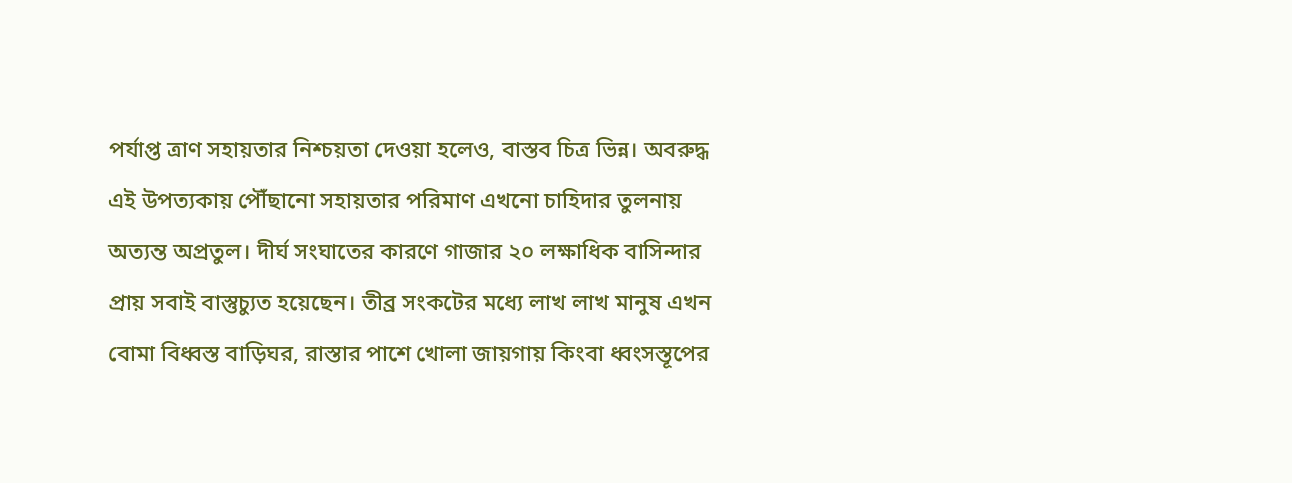পর্যাপ্ত ত্রাণ সহায়তার নিশ্চয়তা দেওয়া হলেও, বাস্তব চিত্র ভিন্ন। অবরুদ্ধ এই উপত্যকায় পৌঁছানো সহায়তার পরিমাণ এখনো চাহিদার তুলনায় অত্যন্ত অপ্রতুল। দীর্ঘ সংঘাতের কারণে গাজার ২০ লক্ষাধিক বাসিন্দার প্রায় সবাই বাস্তুচ্যুত হয়েছেন। তীব্র সংকটের মধ্যে লাখ লাখ মানুষ এখন বোমা বিধ্বস্ত বাড়িঘর, রাস্তার পাশে খোলা জায়গায় কিংবা ধ্বংসস্তূপের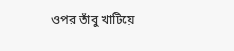ওপর তাঁবু খাটিয়ে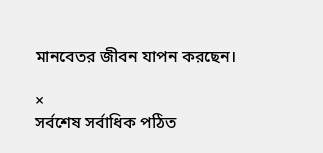মানবেতর জীবন যাপন করছেন।

×
সর্বশেষ সর্বাধিক পঠিত